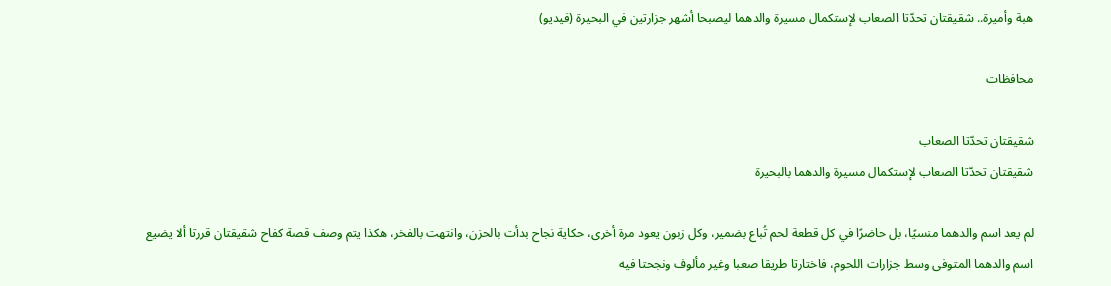هبة وأميرة.. شقيقتان تحدّتا الصعاب لإستكمال مسيرة والدهما ليصبحا أشهر جزارتين في البحيرة (فيديو)

محافظات

شقيقتان تحدّتا الصعاب
شقيقتان تحدّتا الصعاب لإستكمال مسيرة والدهما بالبحيرة

لم يعد اسم والدهما منسيًا، بل حاضرًا في كل قطعة لحم تُباع بضمير، وكل زبون يعود مرة أخرى، حكاية نجاح بدأت بالحزن، وانتهت بالفخر، هكذا يتم وصف قصة كفاح شقيقتان قررتا ألا يضيع اسم والدهما المتوفى وسط جزارات اللحوم، فاختارتا طريقا صعبا وغير مألوف ونجحتا فيه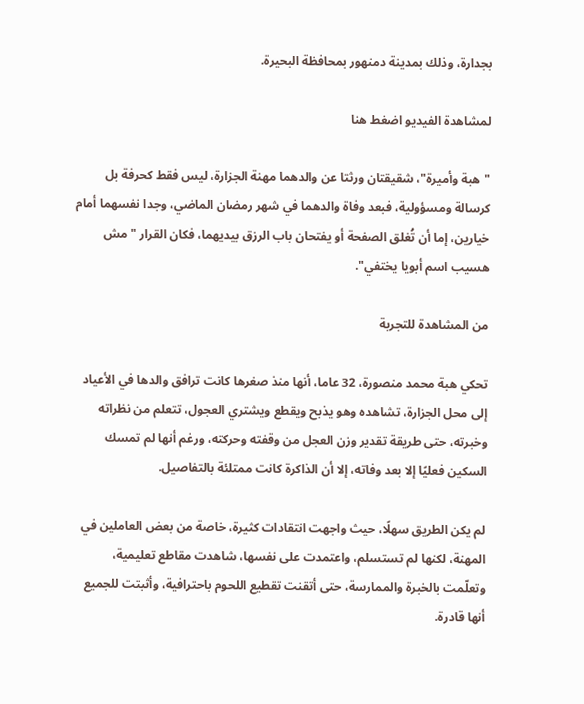بجدارة، وذلك بمدينة دمنهور بمحافظة البحيرة.

لمشاهدة الفيديو اضغط هنا

"هبة وأميرة"، شقيقتان ورثتا عن والدهما مهنة الجزارة، ليس فقط كحرفة بل كرسالة ومسؤولية، فبعد وفاة والدهما في شهر رمضان الماضي، وجدا نفسهما أمام خيارين، إما أن تُغلق الصفحة أو يفتحان باب الرزق بيديهما، فكان القرار "مش هسيب اسم أبويا يختفي".

من المشاهدة للتجربة

تحكي هبة محمد منصورة، 32 عاما، أنها منذ صغرها كانت ترافق والدها في الأعياد إلى محل الجزارة، تشاهده وهو يذبح ويقطع ويشتري العجول، تتعلم من نظراته وخبرته، حتى طريقة تقدير وزن العجل من وقفته وحركته، ورغم أنها لم تمسك السكين فعليًا إلا بعد وفاته، إلا أن الذاكرة كانت ممتلئة بالتفاصيل.

لم يكن الطريق سهلًا، حيث واجهت انتقادات كثيرة، خاصة من بعض العاملين في المهنة، لكنها لم تستسلم، واعتمدت على نفسها، شاهدت مقاطع تعليمية، وتعلّمت بالخبرة والممارسة، حتى أتقنت تقطيع اللحوم باحترافية، وأثبتت للجميع أنها قادرة.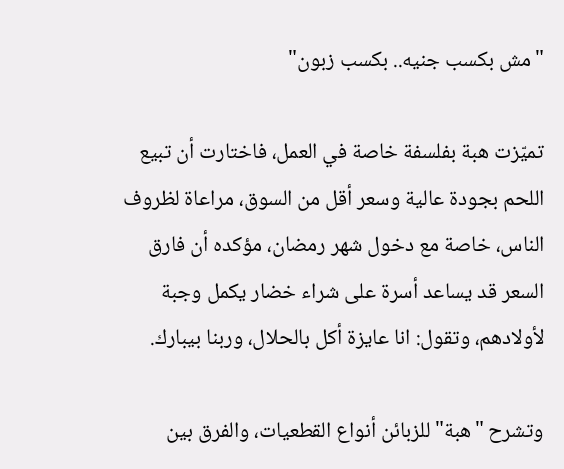"مش بكسب جنيه.. بكسب زبون"

تميّزت هبة بفلسفة خاصة في العمل، فاختارت أن تبيع اللحم بجودة عالية وسعر أقل من السوق، مراعاة لظروف الناس، خاصة مع دخول شهر رمضان، مؤكده أن فارق السعر قد يساعد أسرة على شراء خضار يكمل وجبة لأولادهم، وتقول: انا عايزة أكل بالحلال، وربنا بيبارك.

وتشرح "هبة" للزبائن أنواع القطعيات، والفرق بين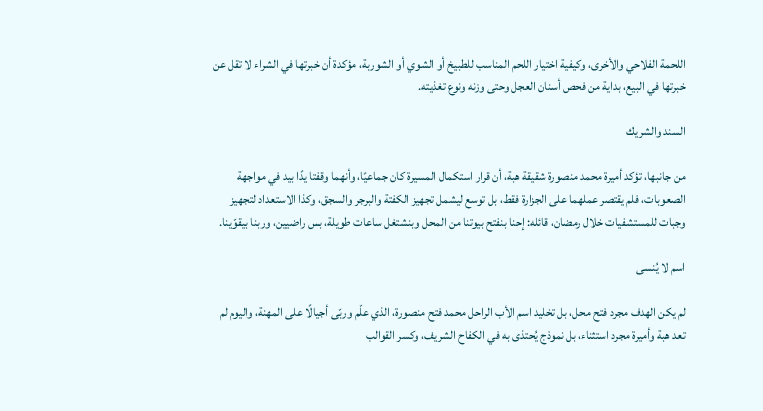اللحمة الفلاحي والأخرى، وكيفية اختيار اللحم المناسب للطبيخ أو الشوي أو الشوربة، مؤكدة أن خبرتها في الشراء لا تقل عن خبرتها في البيع، بداية من فحص أسنان العجل وحتى وزنه ونوع تغذيته.

السند والشريك

من جانبها، تؤكد أميرة محمد منصورة شقيقة هبة، أن قرار استكمال المسيرة كان جماعيًا، وأنهما وقفتا يدًا بيد في مواجهة الصعوبات، فلم يقتصر عملهما على الجزارة فقط، بل توسع ليشمل تجهيز الكفتة والبرجر والسجق، وكذا الاستعداد لتجهيز وجبات للمستشفيات خلال رمضان، قائله: إحنا بنفتح بيوتنا من المحل وبنشتغل ساعات طويلة، بس راضيين، وربنا بيقوّينا.

اسم لا يُنسى

لم يكن الهدف مجرد فتح محل، بل تخليد اسم الأب الراحل محمد فتح منصورة، الذي علّم وربّى أجيالًا على المهنة، واليوم لم تعد هبة وأميرة مجرد استثناء، بل نموذج يُحتذى به في الكفاح الشريف، وكسر القوالب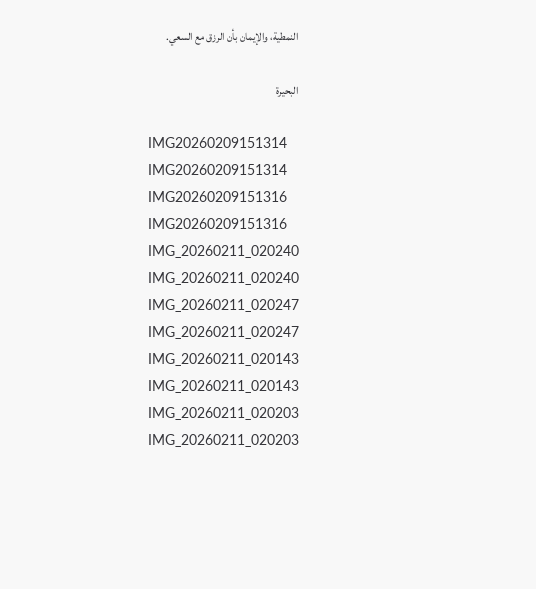النمطية، والإيمان بأن الرزق مع السعي.

البحيرة

IMG20260209151314
IMG20260209151314
IMG20260209151316
IMG20260209151316
IMG_20260211_020240
IMG_20260211_020240
IMG_20260211_020247
IMG_20260211_020247
IMG_20260211_020143
IMG_20260211_020143
IMG_20260211_020203
IMG_20260211_020203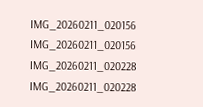IMG_20260211_020156
IMG_20260211_020156
IMG_20260211_020228
IMG_20260211_020228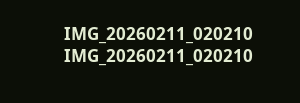IMG_20260211_020210
IMG_20260211_020210